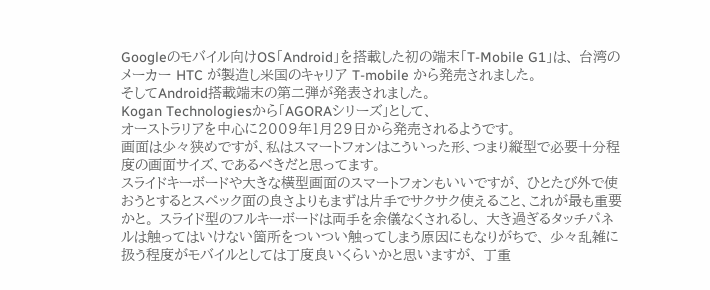Googleのモバイル向けOS「Android」を搭載した初の端末「T-Mobile G1」は、 台湾のメーカー HTC が製造し米国のキャリア T-mobile から発売されました。
そしてAndroid搭載端末の第二弾が発表されました。
Kogan Technologiesから「AGORAシリーズ」として、
オーストラリアを中心に2009年1月29日から発売されるようです。
画面は少々狭めですが、私はスマートフォンはこういった形、つまり縦型で必要十分程度の画面サイズ、であるべきだと思ってます。
スライドキーボードや大きな横型画面のスマートフォンもいいですが、 ひとたび外で使おうとするとスペック面の良さよりもまずは片手でサクサク使えること、これが最も重要かと。 スライド型のフルキーボードは両手を余儀なくされるし、 大き過ぎるタッチパネルは触ってはいけない箇所をついつい触ってしまう原因にもなりがちで、 少々乱雑に扱う程度がモバイルとしては丁度良いくらいかと思いますが、 丁重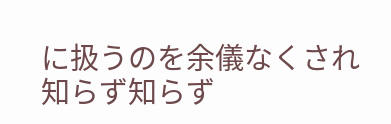に扱うのを余儀なくされ知らず知らず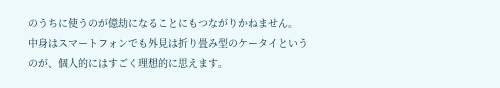のうちに使うのが億劫になることにもつながりかねません。
中身はスマートフォンでも外見は折り畳み型のケータイというのが、個人的にはすごく理想的に思えます。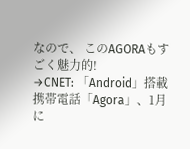なので、 このAGORAもすごく魅力的!
→CNET: 「Android」搭載携帯電話「Agora」、1月に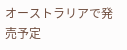オーストラリアで発売予定